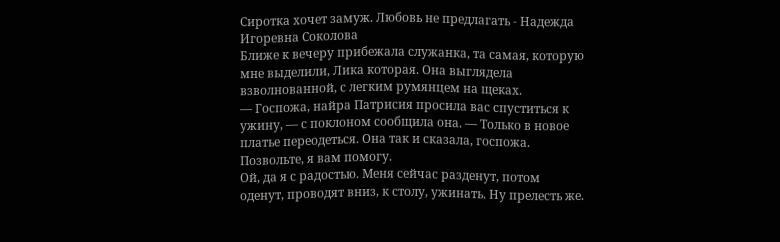Сиротка хочет замуж. Любовь не предлагать - Надежда Игоревна Соколова
Ближе к вечеру прибежала служанка, та самая, которую мне выделили, Лика которая. Она выглядела взволнованной, с легким румянцем на щеках.
— Госпожа, найра Патрисия просила вас спуститься к ужину, — с поклоном сообщила она. — Только в новое платье переодеться. Она так и сказала, госпожа. Позвольте, я вам помогу.
Ой, да я с радостью. Меня сейчас разденут, потом оденут, проводят вниз, к столу, ужинать. Ну прелесть же.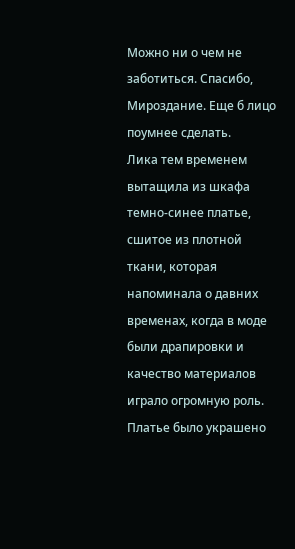Можно ни о чем не заботиться. Спасибо, Мироздание. Еще б лицо поумнее сделать.
Лика тем временем вытащила из шкафа темно-синее платье, сшитое из плотной ткани, которая напоминала о давних временах, когда в моде были драпировки и качество материалов играло огромную роль. Платье было украшено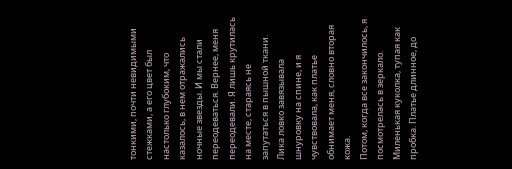тонкими, почти невидимыми стежками, а его цвет был настолько глубоким, что казалось, в нем отражались ночные звезды. И мы стали переодеваться. Вернее, меня переодевали. Я лишь крутилась на месте, стараясь не запутаться в пышной ткани. Лика ловко завязывала шнуровку на спине, и я чувствовала, как платье обнимает меня, словно вторая кожа.
Потом, когда все закончилось, я посмотрелась в зеркало. Миленькая куколка, тупая как пробка. Платье длинное, до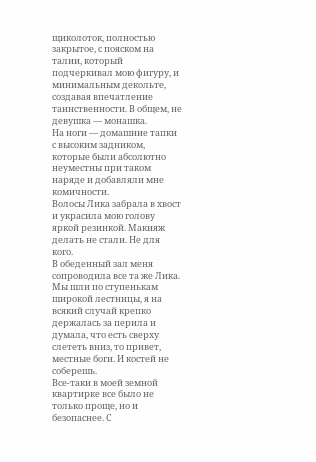щиколоток, полностью закрытое, с пояском на талии, который подчеркивал мою фигуру, и минимальным декольте, создавая впечатление таинственности. В общем, не девушка — монашка.
На ноги — домашние тапки с высоким задником, которые были абсолютно неуместны при таком наряде и добавляли мне комичности.
Волосы Лика забрала в хвост и украсила мою голову яркой резинкой. Макияж делать не стали. Не для кого.
В обеденный зал меня сопроводила все та же Лика.
Мы шли по ступенькам широкой лестницы, я на всякий случай крепко держалась за перила и думала, что есть сверху слететь вниз, то привет, местные боги. И костей не соберешь.
Все-таки в моей земной квартирке все было не только проще, но и безопаснее. С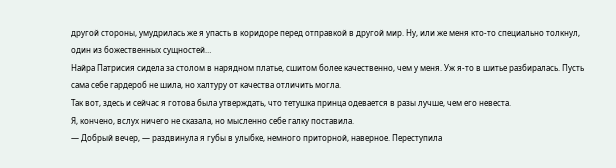другой стороны, умудрилась же я упасть в коридоре перед отправкой в другой мир. Ну, или же меня кто-то специально толкнул, один из божественных сущностей…
Найра Патрисия сидела за столом в нарядном платье, сшитом более качественно, чем у меня. Уж я-то в шитье разбиралась. Пусть сама себе гардероб не шила, но халтуру от качества отличить могла.
Так вот, здесь и сейчас я готова была утверждать, что тетушка принца одевается в разы лучше, чем его невеста.
Я, кончено, вслух ничего не сказала, но мысленно себе галку поставила.
— Добрый вечер, — раздвинула я губы в улыбке, немного приторной, наверное. Переступила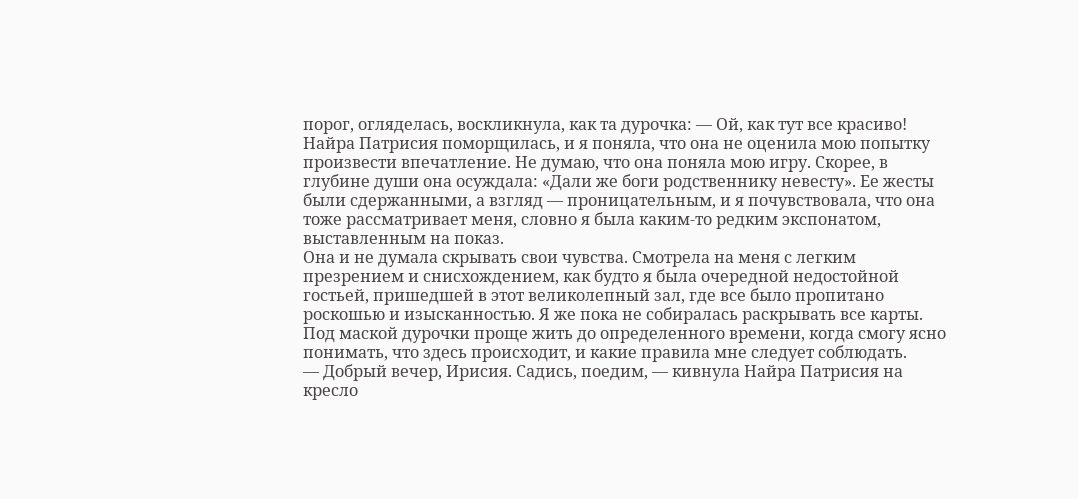порог, огляделась, воскликнула, как та дурочка: — Ой, как тут все красиво!
Найра Патрисия поморщилась, и я поняла, что она не оценила мою попытку произвести впечатление. Не думаю, что она поняла мою игру. Скорее, в глубине души она осуждала: «Дали же боги родственнику невесту». Ее жесты были сдержанными, а взгляд — проницательным, и я почувствовала, что она тоже рассматривает меня, словно я была каким-то редким экспонатом, выставленным на показ.
Она и не думала скрывать свои чувства. Смотрела на меня с легким презрением и снисхождением, как будто я была очередной недостойной гостьей, пришедшей в этот великолепный зал, где все было пропитано роскошью и изысканностью. Я же пока не собиралась раскрывать все карты. Под маской дурочки проще жить до определенного времени, когда смогу ясно понимать, что здесь происходит, и какие правила мне следует соблюдать.
— Добрый вечер, Ирисия. Садись, поедим, — кивнула Найра Патрисия на кресло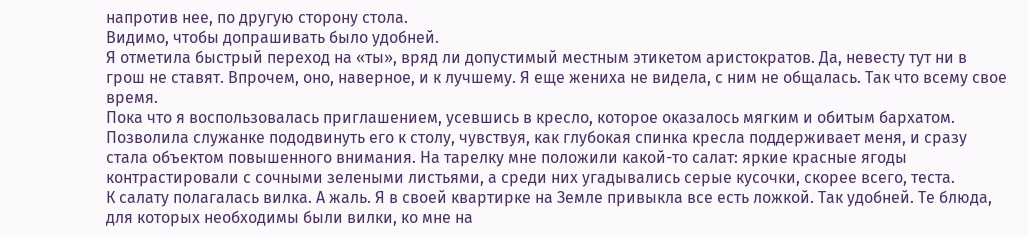напротив нее, по другую сторону стола.
Видимо, чтобы допрашивать было удобней.
Я отметила быстрый переход на «ты», вряд ли допустимый местным этикетом аристократов. Да, невесту тут ни в грош не ставят. Впрочем, оно, наверное, и к лучшему. Я еще жениха не видела, с ним не общалась. Так что всему свое время.
Пока что я воспользовалась приглашением, усевшись в кресло, которое оказалось мягким и обитым бархатом. Позволила служанке пододвинуть его к столу, чувствуя, как глубокая спинка кресла поддерживает меня, и сразу стала объектом повышенного внимания. На тарелку мне положили какой-то салат: яркие красные ягоды контрастировали с сочными зелеными листьями, а среди них угадывались серые кусочки, скорее всего, теста.
К салату полагалась вилка. А жаль. Я в своей квартирке на Земле привыкла все есть ложкой. Так удобней. Те блюда, для которых необходимы были вилки, ко мне на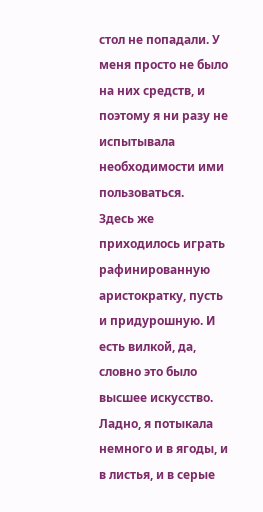стол не попадали. У меня просто не было на них средств, и поэтому я ни разу не испытывала необходимости ими пользоваться.
Здесь же приходилось играть рафинированную аристократку, пусть и придурошную. И есть вилкой, да, словно это было высшее искусство. Ладно, я потыкала немного и в ягоды, и в листья, и в серые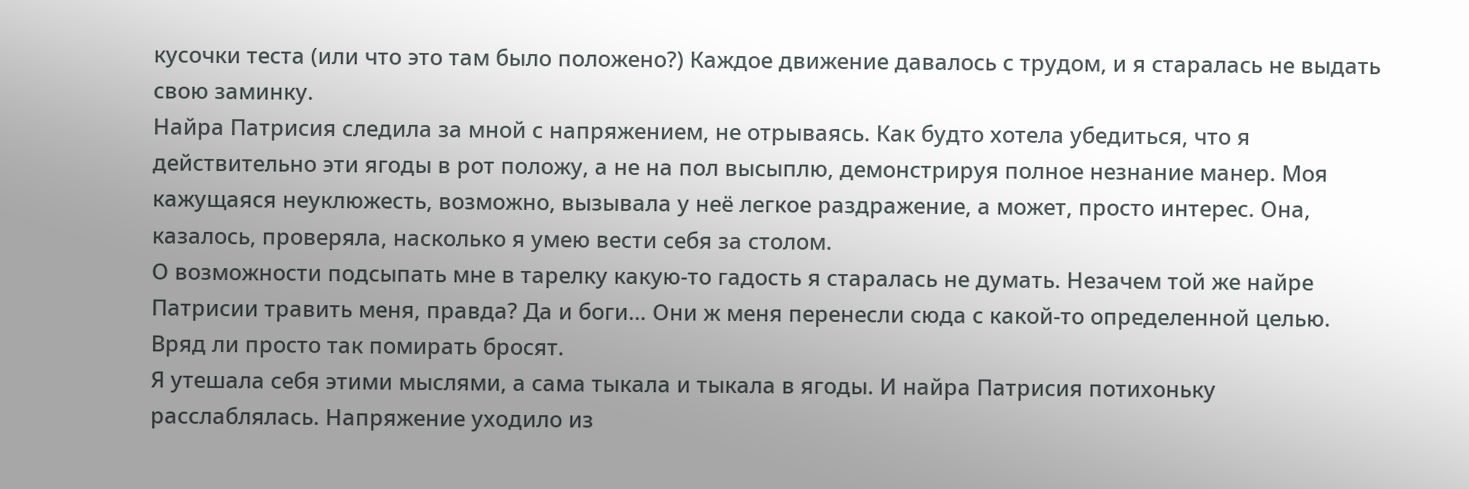кусочки теста (или что это там было положено?) Каждое движение давалось с трудом, и я старалась не выдать свою заминку.
Найра Патрисия следила за мной с напряжением, не отрываясь. Как будто хотела убедиться, что я действительно эти ягоды в рот положу, а не на пол высыплю, демонстрируя полное незнание манер. Моя кажущаяся неуклюжесть, возможно, вызывала у неё легкое раздражение, а может, просто интерес. Она, казалось, проверяла, насколько я умею вести себя за столом.
О возможности подсыпать мне в тарелку какую-то гадость я старалась не думать. Незачем той же найре Патрисии травить меня, правда? Да и боги… Они ж меня перенесли сюда с какой-то определенной целью. Вряд ли просто так помирать бросят.
Я утешала себя этими мыслями, а сама тыкала и тыкала в ягоды. И найра Патрисия потихоньку расслаблялась. Напряжение уходило из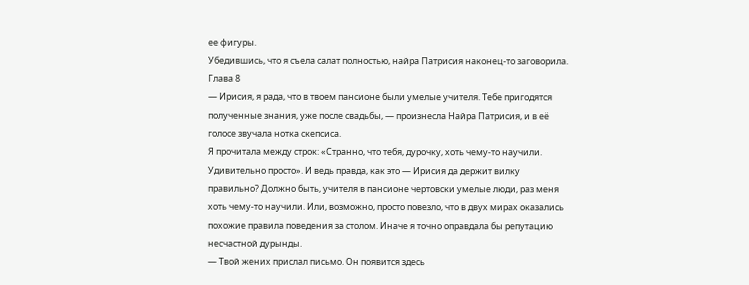ее фигуры.
Убедившись, что я съела салат полностью, найра Патрисия наконец-то заговорила.
Глава 8
— Ирисия, я рада, что в твоем пансионе были умелые учителя. Тебе пригодятся полученные знания, уже после свадьбы, — произнесла Найра Патрисия, и в её голосе звучала нотка скепсиса.
Я прочитала между строк: «Странно, что тебя, дурочку, хоть чему-то научили. Удивительно просто». И ведь правда, как это — Ирисия да держит вилку правильно? Должно быть, учителя в пансионе чертовски умелые люди, раз меня хоть чему-то научили. Или, возможно, просто повезло, что в двух мирах оказались похожие правила поведения за столом. Иначе я точно оправдала бы репутацию несчастной дурынды.
— Твой жених прислал письмо. Он появится здесь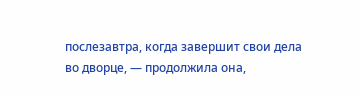послезавтра, когда завершит свои дела во дворце, — продолжила она,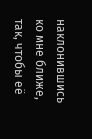наклонившись ко мне ближе, так, чтобы её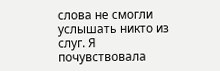слова не смогли услышать никто из слуг. Я почувствовала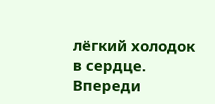лёгкий холодок в сердце. Впереди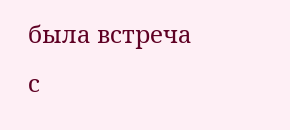была встреча с